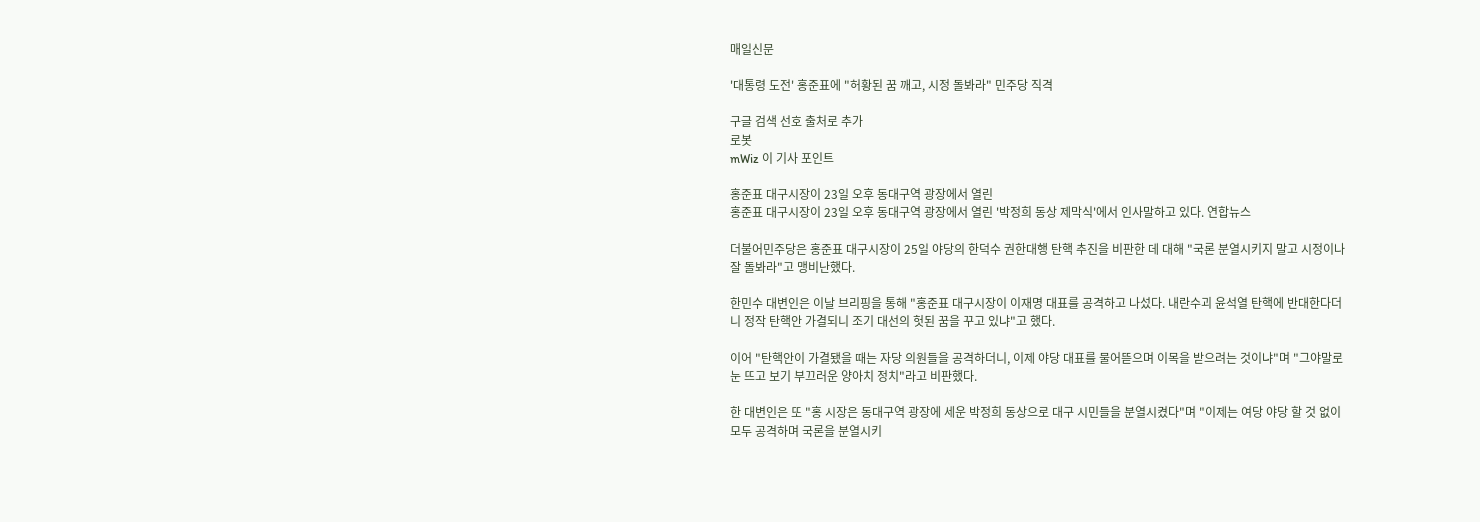매일신문

'대통령 도전' 홍준표에 "허황된 꿈 깨고, 시정 돌봐라" 민주당 직격

구글 검색 선호 출처로 추가
로봇
mWiz 이 기사 포인트

홍준표 대구시장이 23일 오후 동대구역 광장에서 열린
홍준표 대구시장이 23일 오후 동대구역 광장에서 열린 '박정희 동상 제막식'에서 인사말하고 있다. 연합뉴스

더불어민주당은 홍준표 대구시장이 25일 야당의 한덕수 권한대행 탄핵 추진을 비판한 데 대해 "국론 분열시키지 말고 시정이나 잘 돌봐라"고 맹비난했다.

한민수 대변인은 이날 브리핑을 통해 "홍준표 대구시장이 이재명 대표를 공격하고 나섰다. 내란수괴 윤석열 탄핵에 반대한다더니 정작 탄핵안 가결되니 조기 대선의 헛된 꿈을 꾸고 있냐"고 했다.

이어 "탄핵안이 가결됐을 때는 자당 의원들을 공격하더니, 이제 야당 대표를 물어뜯으며 이목을 받으려는 것이냐"며 "그야말로 눈 뜨고 보기 부끄러운 양아치 정치"라고 비판했다.

한 대변인은 또 "홍 시장은 동대구역 광장에 세운 박정희 동상으로 대구 시민들을 분열시켰다"며 "이제는 여당 야당 할 것 없이 모두 공격하며 국론을 분열시키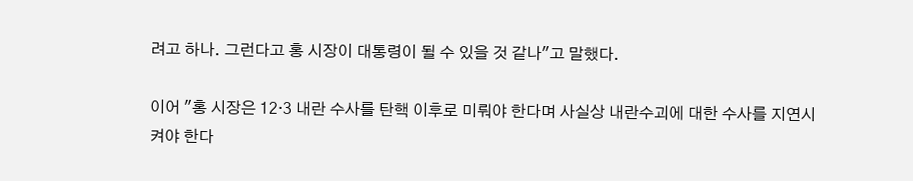려고 하나. 그런다고 홍 시장이 대통령이 될 수 있을 것 같나"고 말했다.

이어 "홍 시장은 12·3 내란 수사를 탄핵 이후로 미뤄야 한다며 사실상 내란수괴에 대한 수사를 지연시켜야 한다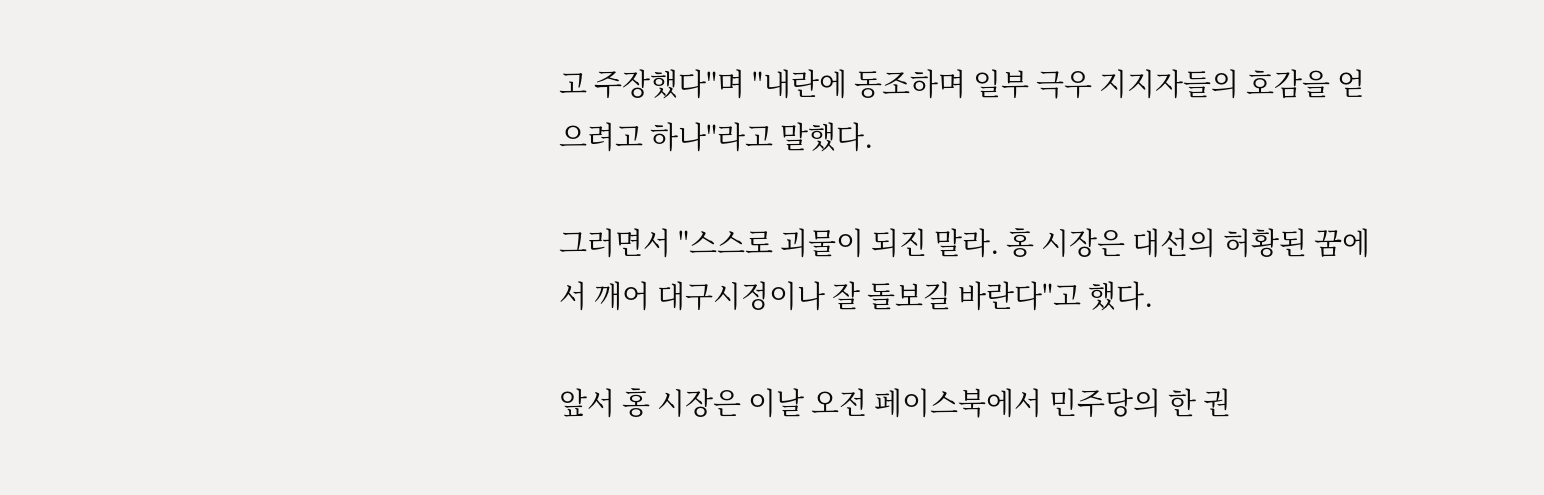고 주장했다"며 "내란에 동조하며 일부 극우 지지자들의 호감을 얻으려고 하나"라고 말했다.

그러면서 "스스로 괴물이 되진 말라. 홍 시장은 대선의 허황된 꿈에서 깨어 대구시정이나 잘 돌보길 바란다"고 했다.

앞서 홍 시장은 이날 오전 페이스북에서 민주당의 한 권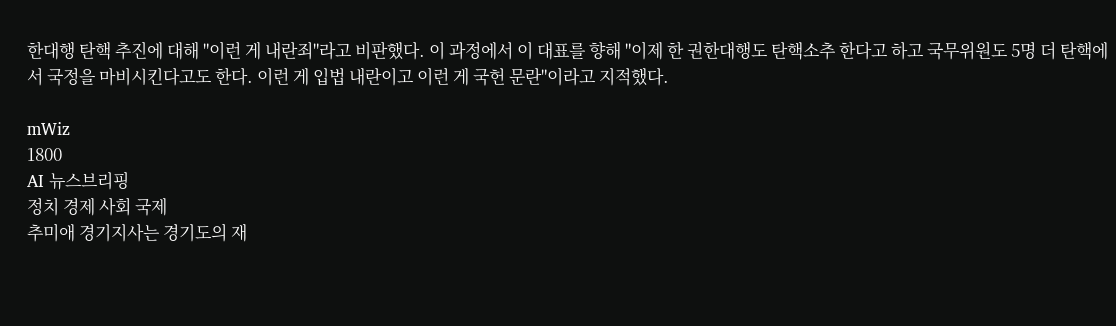한대행 탄핵 추진에 대해 "이런 게 내란죄"라고 비판했다. 이 과정에서 이 대표를 향해 "이제 한 권한대행도 탄핵소추 한다고 하고 국무위원도 5명 더 탄핵에서 국정을 마비시킨다고도 한다. 이런 게 입법 내란이고 이런 게 국헌 문란"이라고 지적했다.

mWiz
1800
AI 뉴스브리핑
정치 경제 사회 국제
추미애 경기지사는 경기도의 재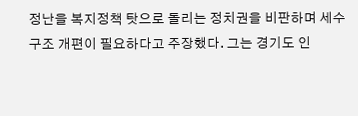정난을 복지정책 탓으로 돌리는 정치권을 비판하며 세수 구조 개편이 필요하다고 주장했다. 그는 경기도 인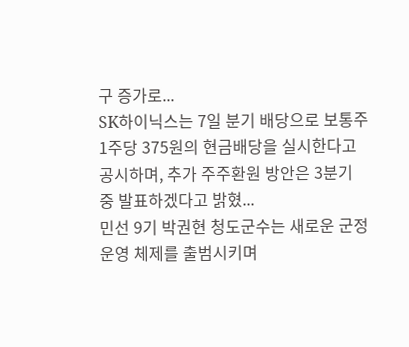구 증가로...
SK하이닉스는 7일 분기 배당으로 보통주 1주당 375원의 현금배당을 실시한다고 공시하며, 추가 주주환원 방안은 3분기 중 발표하겠다고 밝혔...
민선 9기 박권현 청도군수는 새로운 군정 운영 체제를 출범시키며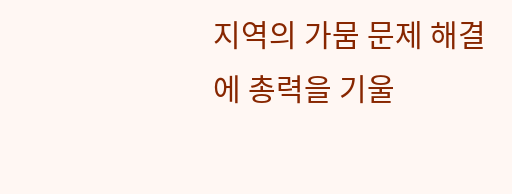지역의 가뭄 문제 해결에 총력을 기울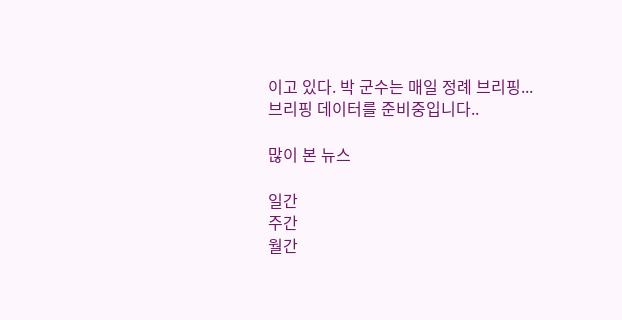이고 있다. 박 군수는 매일 정례 브리핑...
브리핑 데이터를 준비중입니다..

많이 본 뉴스

일간
주간
월간